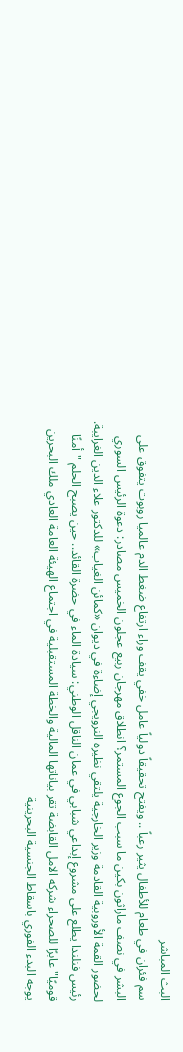البث المباشر
سم فئران في طعام للأطفال يثير رعباً .. ويفتح تحقيقاً دولياً عامل خفي يقف وراء ارتفاع ضغط الدم عالميا روبوت يتفوق على البشر في نصف ماراثون بكين ما سبب الجوع المستمر؟ انطلاق مهرجان ربيع عجلون الخميس مصادر: دعوة الرئيس السوري لحضور القمة الأوروبية القادمة وزير الخارجية يلتقي نظيره النرويجي إضاءة في ديوان «كمائن الغياب» للدكتور علاء الدين الغرايبة. رئيس فنلندا يطلع على مشروع إبداعي شبابي في عمان الناقل الوطني: سيادة الماء في حضرة القائد.. حين يصبح الحلم "أمنًا قوميًا" عابرًا للصحراء شركه الامل القابضة تقر بياناتها المالية والخطة المستقبلية في اجتماع الهيئة العامة العادي ملك البحرين يوجه البدء الفوري باسقاط الجنسية البحرينية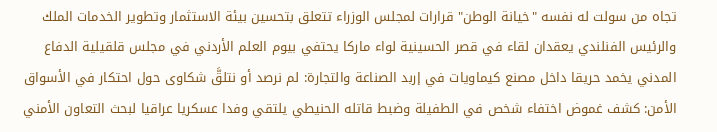تجاه من سولت له نفسه "خيانة الوطن" قرارات لمجلس الوزراء تتعلق بتحسين بيئة الاستثمار وتطوير الخدمات الملك والرئيس الفنلندي يعقدان لقاء في قصر الحسينية لواء ماركا يحتفي بيوم العلم الأردني في مجلس قلقيلية الدفاع المدني يخمد حريقا داخل مصنع كيماويات في إربد الصناعة والتجارة: لم نرصد أو نتلقَّ شكاوى حول احتكار في الأسواق الأمن: كشف غموض اختفاء شخص في الطفيلة وضبط قاتله الحنيطي يلتقي وفدا عسكريا عراقيا لبحث التعاون الأمني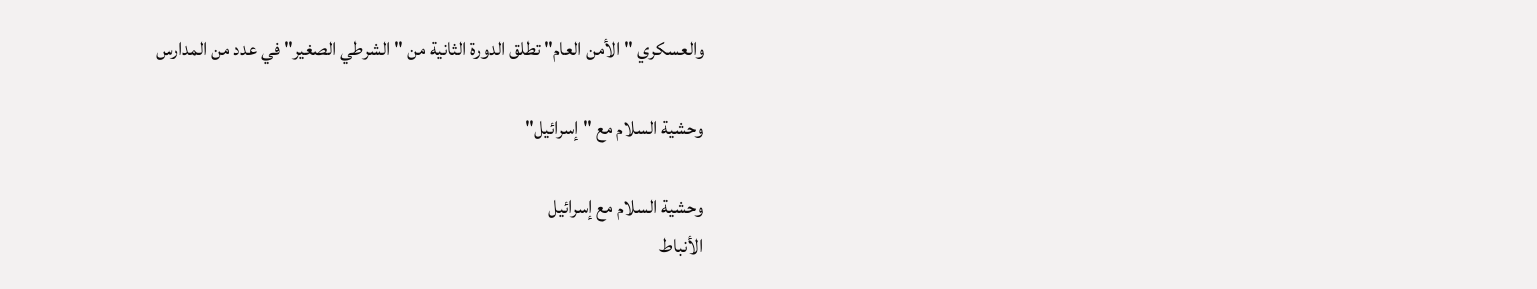والعسكري "الأمن العام" تطلق الدورة الثانية من "الشرطي الصغير" في عدد من المدارس

وحشية السلام مع "إسرائيل"

وحشية السلام مع إسرائيل
الأنباط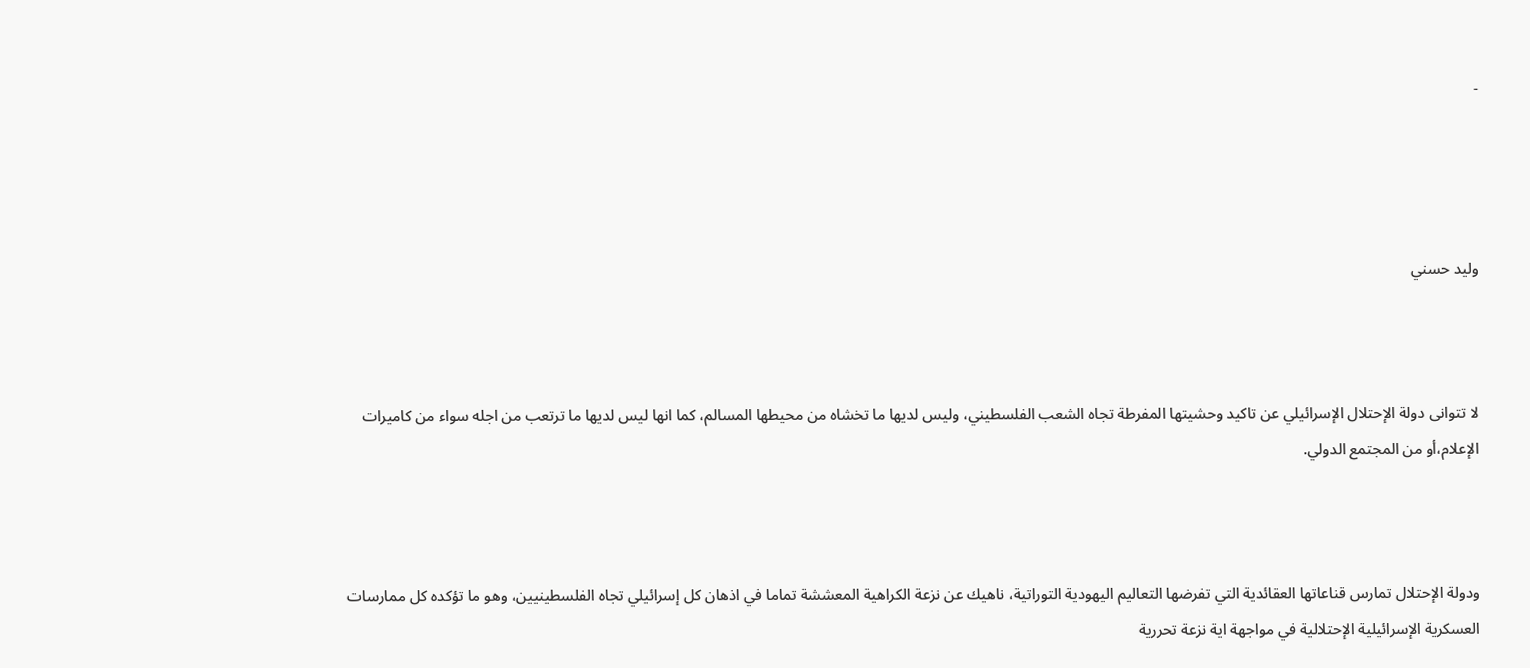-




وليد حسني



لا تتوانى دولة الإحتلال الإسرائيلي عن تاكيد وحشيتها المفرطة تجاه الشعب الفلسطيني، وليس لديها ما تخشاه من محيطها المسالم، كما انها ليس لديها ما ترتعب من اجله سواء من كاميرات الإعلام،أو من المجتمع الدولي.



ودولة الإحتلال تمارس قناعاتها العقائدية التي تفرضها التعاليم اليهودية التوراتية، ناهيك عن نزعة الكراهية المعششة تماما في اذهان كل إسرائيلي تجاه الفلسطينيين، وهو ما تؤكده كل ممارسات العسكرية الإسرائيلية الإحتلالية في مواجهة اية نزعة تحررية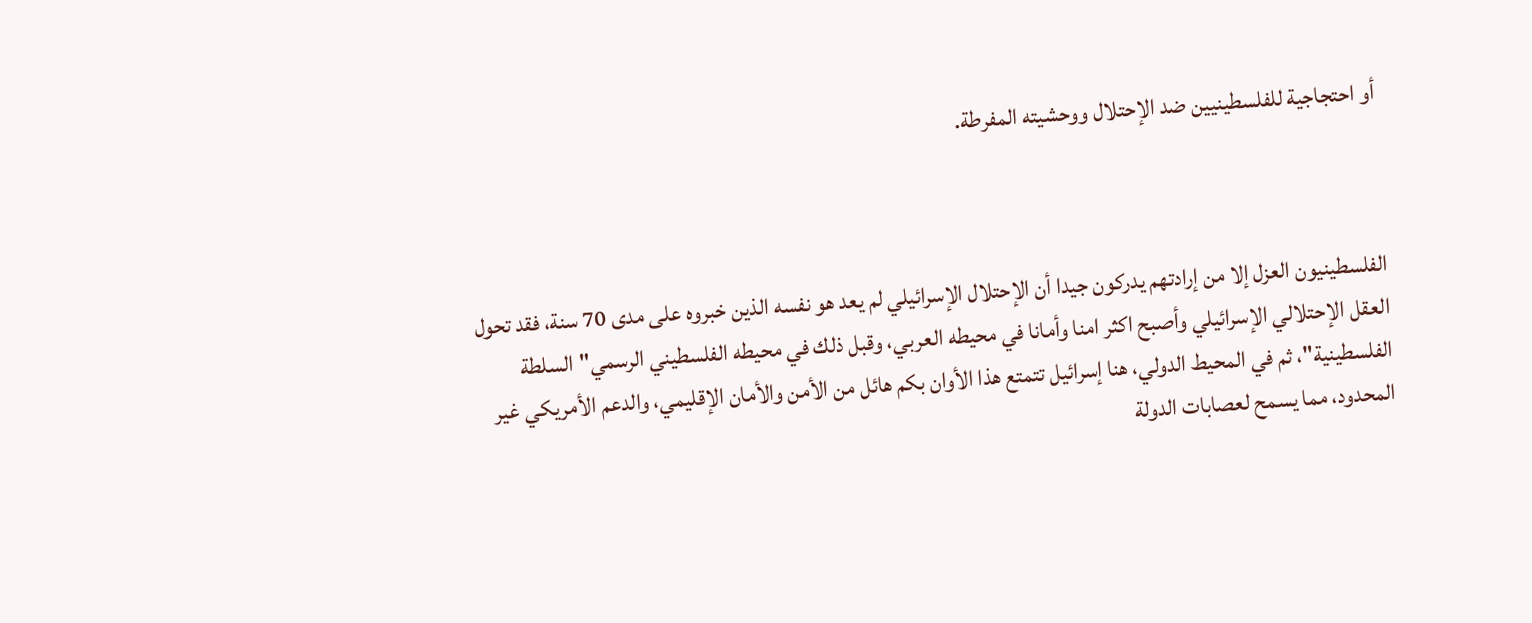أو احتجاجية للفلسطينيين ضد الإحتلال ووحشيته المفرطة.



الفلسطينيون العزل إلا من إرادتهم يدركون جيدا أن الإحتلال الإسرائيلي لم يعد هو نفسه الذين خبروه على مدى 70 سنة، فقد تحول العقل الإحتلالي الإسرائيلي وأصبح اكثر امنا وأمانا في محيطه العربي، وقبل ذلك في محيطه الفلسطيني الرسمي"السلطة الفلسطينية"، ثم في المحيط الدولي، هنا إسرائيل تتمتع هذا الأوان بكم هائل من الأمن والأمان الإقليمي، والدعم الأمريكي غير المحدود، مما يسمح لعصابات الدولة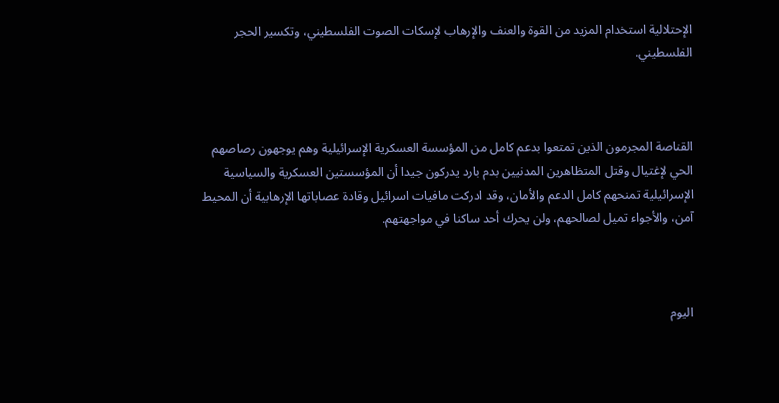الإحتلالية استخدام المزيد من القوة والعنف والإرهاب لإسكات الصوت الفلسطيني، وتكسير الحجر الفلسطيني.



القناصة المجرمون الذين تمتعوا بدعم كامل من المؤسسة العسكرية الإسرائيلية وهم يوجهون رصاصهم الحي لإغتيال وقتل المتظاهرين المدنيين بدم بارد يدركون جيدا أن المؤسستين العسكرية والسياسية الإسرائيلية تمنحهم كامل الدعم والأمان، وقد ادركت مافيات اسرائيل وقادة عصاباتها الإرهابية أن المحيط آمن، والأجواء تميل لصالحهم، ولن يحرك أحد ساكنا في مواجهتهم.



اليوم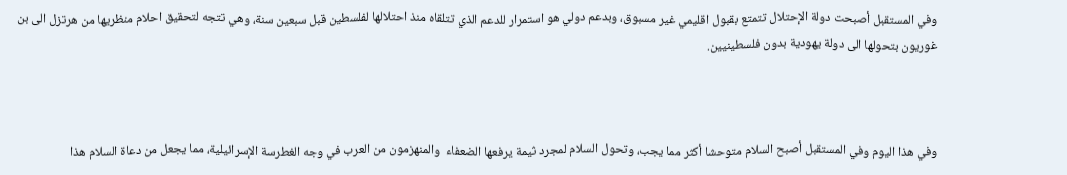وفي المستقبل أصبحت دولة الإحتلال تتمتع بقبول اقليمي غير مسبوق، وبدعم دولي هو استمرار للدعم الذي تتلقاه منذ احتلالها لفلسطين قبل سبعين سنة، وهي تتجه لتحقيق احلام منظريها من هرتزل الى بن غوريون بتحولها الى دولة يهودية بدون فلسطينيين.



وفي هذا اليوم وفي المستقبل أصبح السلام متوحشا أكثر مما يجب، وتحول السلام لمجرد ثيمة يرفعها الضعفاء  والمنهزمون من العرب في وجه الغطرسة الإسرائيلية، مما يجعل من دعاة السلام هذا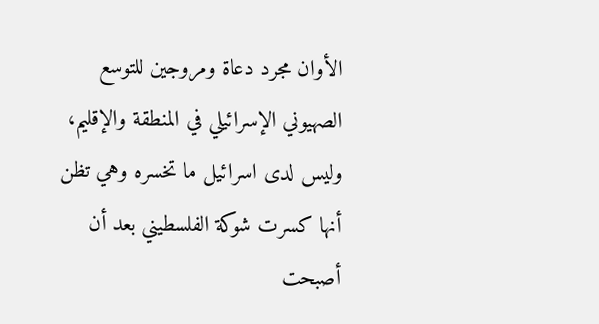الأوان مجرد دعاة ومروجين للتوسع الصهيوني الإسرائيلي في المنطقة والإقليم، وليس لدى اسرائيل ما تخسره وهي تظن أنها كسرت شوكة الفلسطيني بعد أن أصبحت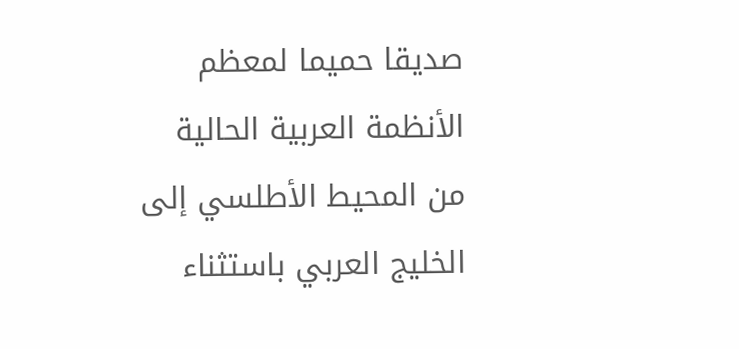صديقا حميما لمعظم الأنظمة العربية الحالية من المحيط الأطلسي إلى الخليج العربي باستثناء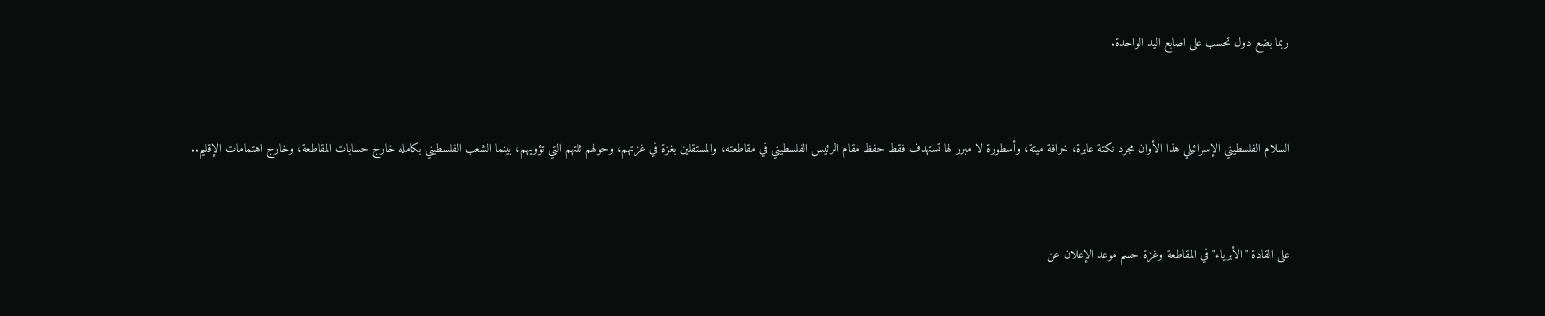ربما بضع دول تحسب على اصابع اليد الواحدة.



السلام الفلسطيني الإسرائيلي هذا الأوان مجرد نكتة عابرة، خرافة ميتة، وأسطورة لا مبرر لها تستهدف فقط حفظ مقام الرئيس الفلسطيني في مقاطعته، والمستقلين بغزة في غزتهم، وحولهم ثلتهم التي تؤويهم، بينما الشعب الفلسطيني بكامله خارج حسابات المقاطعة، وخارج اهتمامات الإقليم..



على القادة "الأبرياء" في المقاطعة وغزة حسم موعد الإعلان عن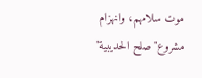موت سلامهم، وانهزام مشروع"صلح الحديبية"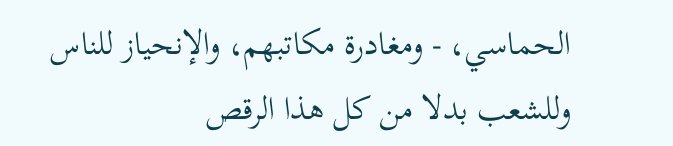الحماسي، - ومغادرة مكاتبهم، والإنحياز للناس وللشعب بدلا من كل هذا الرقص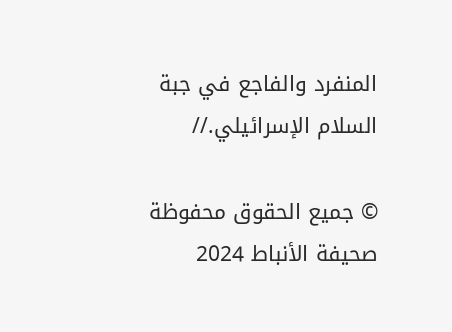المنفرد والفاجع في جبة السلام الإسرائيلي.//

© جميع الحقوق محفوظة صحيفة الأنباط 2024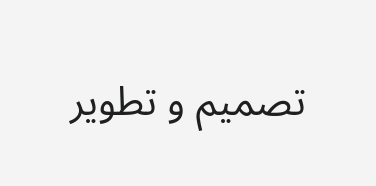تصميم و تطوير